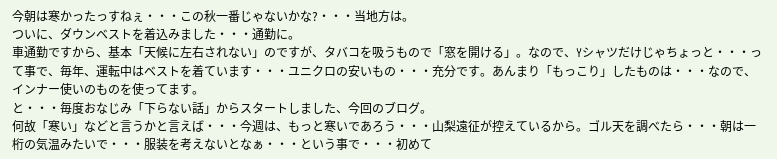今朝は寒かったっすねぇ・・・この秋一番じゃないかな?・・・当地方は。
ついに、ダウンベストを着込みました・・・通勤に。
車通勤ですから、基本「天候に左右されない」のですが、タバコを吸うもので「窓を開ける」。なので、Yシャツだけじゃちょっと・・・って事で、毎年、運転中はベストを着ています・・・ユニクロの安いもの・・・充分です。あんまり「もっこり」したものは・・・なので、インナー使いのものを使ってます。
と・・・毎度おなじみ「下らない話」からスタートしました、今回のブログ。
何故「寒い」などと言うかと言えば・・・今週は、もっと寒いであろう・・・山梨遠征が控えているから。ゴル天を調べたら・・・朝は一桁の気温みたいで・・・服装を考えないとなぁ・・・という事で・・・初めて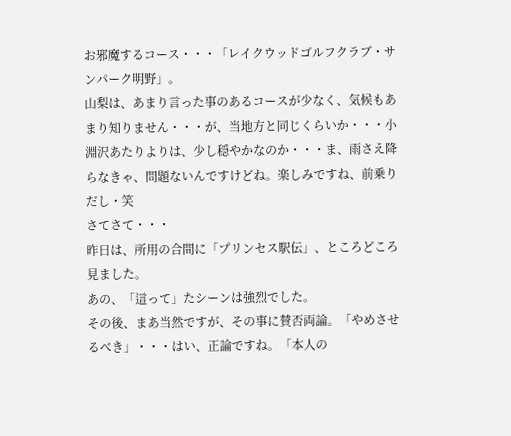お邪魔するコース・・・「レイクウッドゴルフクラブ・サンパーク明野」。
山梨は、あまり言った事のあるコースが少なく、気候もあまり知りません・・・が、当地方と同じくらいか・・・小淵沢あたりよりは、少し穏やかなのか・・・ま、雨さえ降らなきゃ、問題ないんですけどね。楽しみですね、前乗りだし・笑
さてさて・・・
昨日は、所用の合間に「プリンセス駅伝」、ところどころ見ました。
あの、「這って」たシーンは強烈でした。
その後、まあ当然ですが、その事に賛否両論。「やめさせるべき」・・・はい、正論ですね。「本人の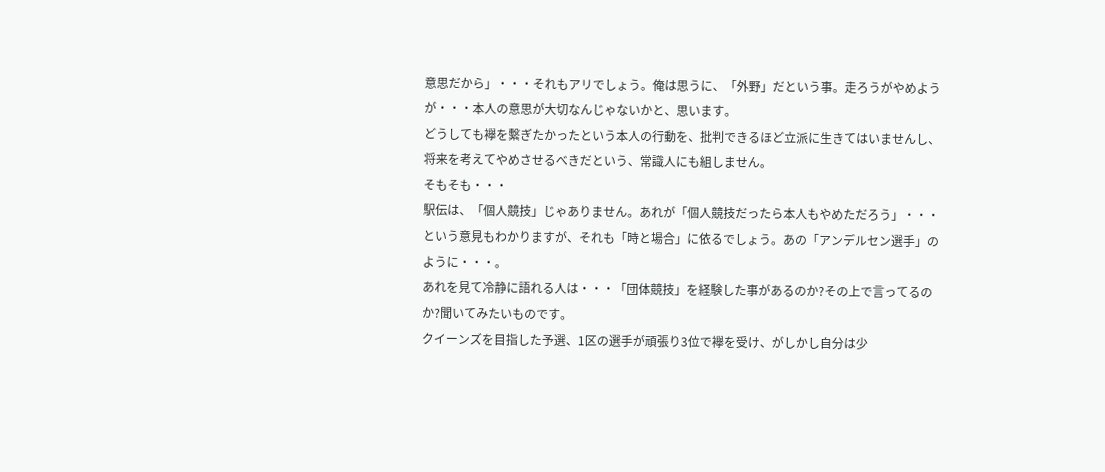意思だから」・・・それもアリでしょう。俺は思うに、「外野」だという事。走ろうがやめようが・・・本人の意思が大切なんじゃないかと、思います。
どうしても襷を繫ぎたかったという本人の行動を、批判できるほど立派に生きてはいませんし、将来を考えてやめさせるべきだという、常識人にも組しません。
そもそも・・・
駅伝は、「個人競技」じゃありません。あれが「個人競技だったら本人もやめただろう」・・・という意見もわかりますが、それも「時と場合」に依るでしょう。あの「アンデルセン選手」のように・・・。
あれを見て冷静に語れる人は・・・「団体競技」を経験した事があるのか?その上で言ってるのか?聞いてみたいものです。
クイーンズを目指した予選、1区の選手が頑張り3位で襷を受け、がしかし自分は少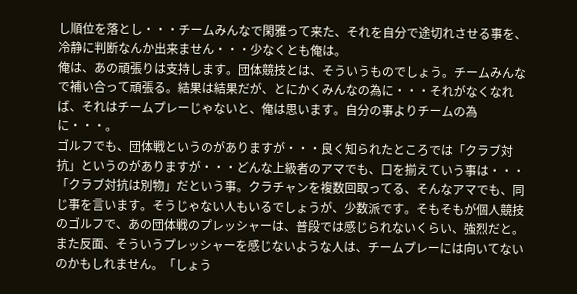し順位を落とし・・・チームみんなで閑雅って来た、それを自分で途切れさせる事を、冷静に判断なんか出来ません・・・少なくとも俺は。
俺は、あの頑張りは支持します。団体競技とは、そういうものでしょう。チームみんなで補い合って頑張る。結果は結果だが、とにかくみんなの為に・・・それがなくなれば、それはチームプレーじゃないと、俺は思います。自分の事よりチームの為に・・・。
ゴルフでも、団体戦というのがありますが・・・良く知られたところでは「クラブ対抗」というのがありますが・・・どんな上級者のアマでも、口を揃えていう事は・・・「クラブ対抗は別物」だという事。クラチャンを複数回取ってる、そんなアマでも、同じ事を言います。そうじゃない人もいるでしょうが、少数派です。そもそもが個人競技のゴルフで、あの団体戦のプレッシャーは、普段では感じられないくらい、強烈だと。
また反面、そういうプレッシャーを感じないような人は、チームプレーには向いてないのかもしれません。「しょう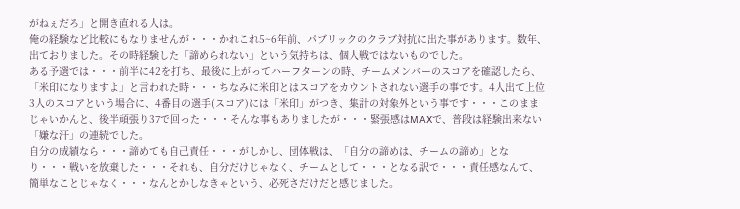がねぇだろ」と開き直れる人は。
俺の経験など比較にもなりませんが・・・かれこれ5~6年前、パブリックのクラブ対抗に出た事があります。数年、出ておりました。その時経験した「諦められない」という気持ちは、個人戦ではないものでした。
ある予選では・・・前半に42を打ち、最後に上がってハーフターンの時、チームメンバーのスコアを確認したら、「米印になりますよ」と言われた時・・・ちなみに米印とはスコアをカウントされない選手の事です。4人出て上位3人のスコアという場合に、4番目の選手(スコア)には「米印」がつき、集計の対象外という事です・・・このままじゃいかんと、後半頑張り37で回った・・・そんな事もありましたが・・・緊張感はMAXで、普段は経験出来ない「嫌な汗」の連続でした。
自分の成績なら・・・諦めても自己責任・・・がしかし、団体戦は、「自分の諦めは、チームの諦め」となり・・・戦いを放棄した・・・それも、自分だけじゃなく、チームとして・・・となる訳で・・・責任感なんて、簡単なことじゃなく・・・なんとかしなきゃという、必死さだけだと感じました。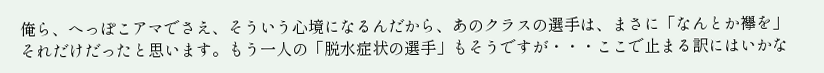俺ら、へっぽこアマでさえ、そういう心境になるんだから、あのクラスの選手は、まさに「なんとか襷を」それだけだったと思います。もう一人の「脱水症状の選手」もそうですが・・・ここで止まる訳にはいかな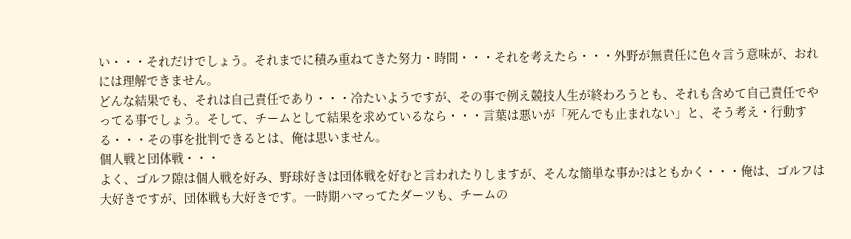い・・・それだけでしょう。それまでに積み重ねてきた努力・時間・・・それを考えたら・・・外野が無責任に色々言う意味が、おれには理解できません。
どんな結果でも、それは自己責任であり・・・冷たいようですが、その事で例え競技人生が終わろうとも、それも含めて自己責任でやってる事でしょう。そして、チームとして結果を求めているなら・・・言葉は悪いが「死んでも止まれない」と、そう考え・行動する・・・その事を批判できるとは、俺は思いません。
個人戦と団体戦・・・
よく、ゴルフ隙は個人戦を好み、野球好きは団体戦を好むと言われたりしますが、そんな簡単な事か?はともかく・・・俺は、ゴルフは大好きですが、団体戦も大好きです。一時期ハマってたダーツも、チームの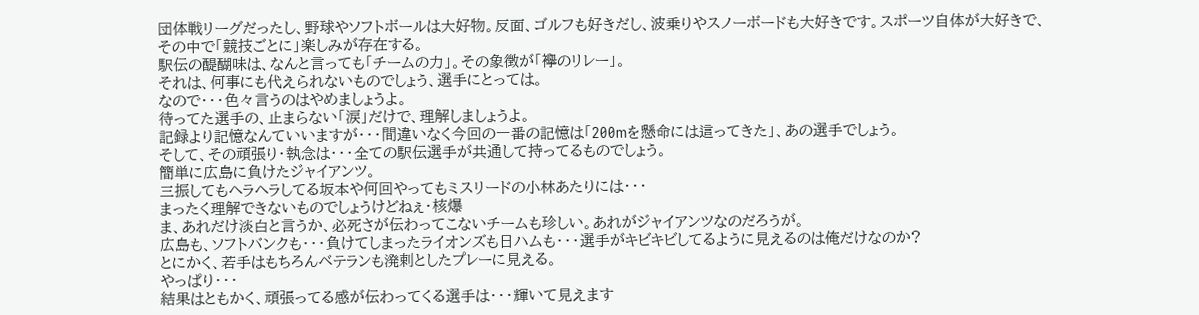団体戦リーグだったし、野球やソフトボールは大好物。反面、ゴルフも好きだし、波乗りやスノーボードも大好きです。スポーツ自体が大好きで、その中で「競技ごとに」楽しみが存在する。
駅伝の醍醐味は、なんと言っても「チームの力」。その象徴が「襷のリレー」。
それは、何事にも代えられないものでしょう、選手にとっては。
なので・・・色々言うのはやめましょうよ。
待ってた選手の、止まらない「涙」だけで、理解しましょうよ。
記録より記憶なんていいますが・・・間違いなく今回の一番の記憶は「200mを懸命には這ってきた」、あの選手でしょう。
そして、その頑張り・執念は・・・全ての駅伝選手が共通して持ってるものでしょう。
簡単に広島に負けたジャイアンツ。
三振してもヘラヘラしてる坂本や何回やってもミスリードの小林あたりには・・・
まったく理解できないものでしょうけどねぇ・核爆
ま、あれだけ淡白と言うか、必死さが伝わってこないチームも珍しい。あれがジャイアンツなのだろうが。
広島も、ソフトバンクも・・・負けてしまったライオンズも日ハムも・・・選手がキビキビしてるように見えるのは俺だけなのか?
とにかく、若手はもちろんベテランも溌剌としたプレーに見える。
やっぱり・・・
結果はともかく、頑張ってる感が伝わってくる選手は・・・輝いて見えます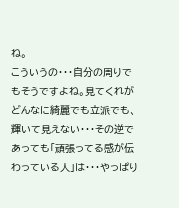ね。
こういうの・・・自分の周りでもそうですよね。見てくれがどんなに綺麗でも立派でも、輝いて見えない・・・その逆であっても「頑張ってる感が伝わっている人」は・・・やっぱり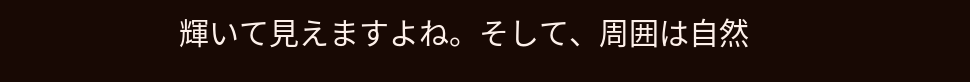輝いて見えますよね。そして、周囲は自然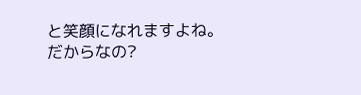と笑顔になれますよね。
だからなの?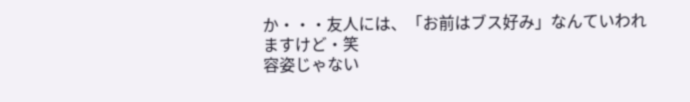か・・・友人には、「お前はブス好み」なんていわれますけど・笑
容姿じゃない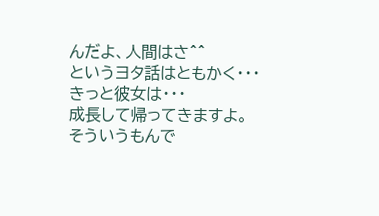んだよ、人間はさ^^
というヨタ話はともかく・・・
きっと彼女は・・・
成長して帰ってきますよ。
そういうもんで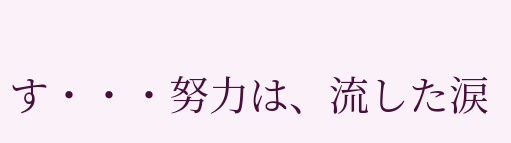す・・・努力は、流した涙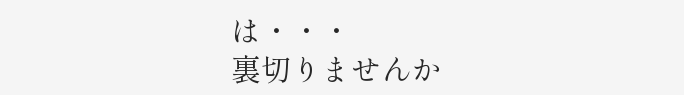は・・・
裏切りませんか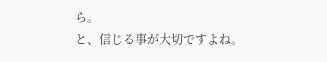ら。
と、信じる事が大切ですよね。